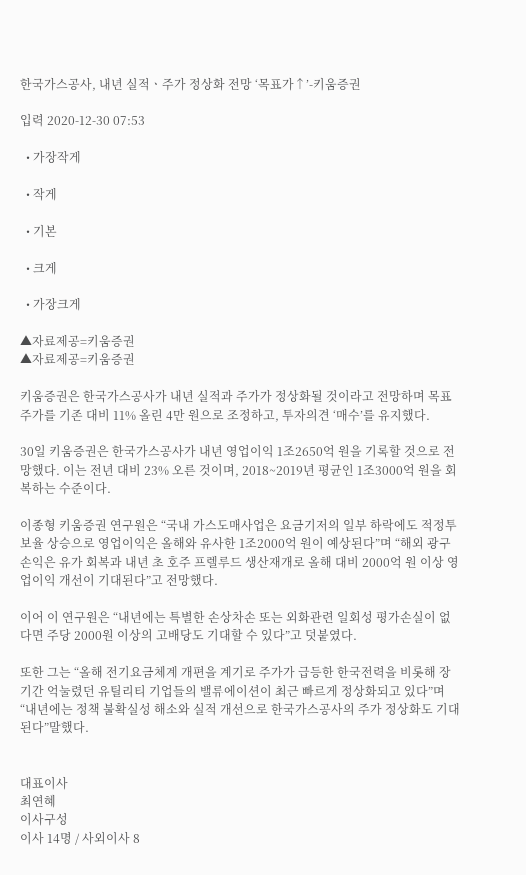한국가스공사, 내년 실적ㆍ주가 정상화 전망 ‘목표가↑’-키움증권

입력 2020-12-30 07:53

  • 가장작게

  • 작게

  • 기본

  • 크게

  • 가장크게

▲자료제공=키움증권
▲자료제공=키움증권

키움증권은 한국가스공사가 내년 실적과 주가가 정상화될 것이라고 전망하며 목표주가를 기존 대비 11% 올린 4만 원으로 조정하고, 투자의견 ‘매수’를 유지했다.

30일 키움증권은 한국가스공사가 내년 영업이익 1조2650억 원을 기록할 것으로 전망했다. 이는 전년 대비 23% 오른 것이며, 2018~2019년 평균인 1조3000억 원을 회복하는 수준이다.

이종형 키움증권 연구원은 “국내 가스도매사업은 요금기저의 일부 하락에도 적정투보율 상승으로 영업이익은 올해와 유사한 1조2000억 원이 예상된다”며 “해외 광구손익은 유가 회복과 내년 초 호주 프렐루드 생산재개로 올해 대비 2000억 원 이상 영업이익 개선이 기대된다”고 전망했다.

이어 이 연구원은 “내년에는 특별한 손상차손 또는 외화관련 일회성 평가손실이 없다면 주당 2000원 이상의 고배당도 기대할 수 있다”고 덧붙였다.

또한 그는 “올해 전기요금체계 개편을 계기로 주가가 급등한 한국전력을 비롯해 장기간 억눌렸던 유틸리티 기업들의 밸류에이션이 최근 빠르게 정상화되고 있다”며 “내년에는 정책 불확실성 해소와 실적 개선으로 한국가스공사의 주가 정상화도 기대된다”말했다.


대표이사
최연혜
이사구성
이사 14명 / 사외이사 8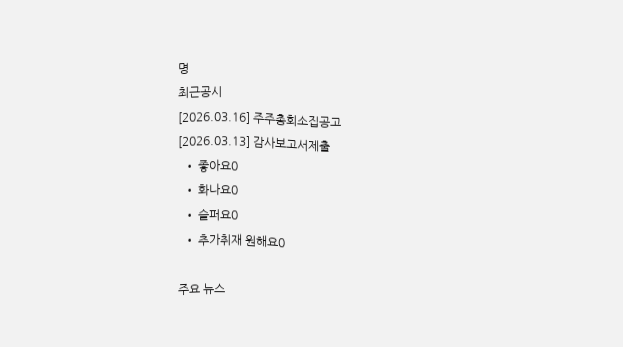명
최근공시
[2026.03.16] 주주총회소집공고
[2026.03.13] 감사보고서제출
  • 좋아요0
  • 화나요0
  • 슬퍼요0
  • 추가취재 원해요0

주요 뉴스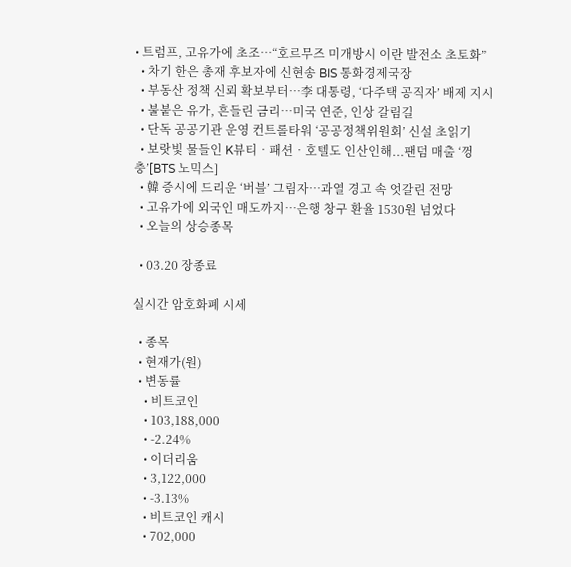• 트럼프, 고유가에 초조…“호르무즈 미개방시 이란 발전소 초토화”
  • 차기 한은 총재 후보자에 신현송 BIS 통화경제국장
  • 부동산 정책 신뢰 확보부터⋯李 대통령, ‘다주택 공직자’ 배제 지시
  • 불붙은 유가, 흔들린 금리…미국 연준, 인상 갈림길
  • 단독 공공기관 운영 컨트롤타워 ‘공공정책위원회’ 신설 초읽기
  • 보랏빛 물들인 K뷰티‧패션‧호텔도 인산인해...팬덤 매출 ‘껑충’[BTS 노믹스]
  • 韓 증시에 드리운 ‘버블’ 그림자…과열 경고 속 엇갈린 전망
  • 고유가에 외국인 매도까지⋯은행 창구 환율 1530원 넘었다
  • 오늘의 상승종목

  • 03.20 장종료

실시간 암호화폐 시세

  • 종목
  • 현재가(원)
  • 변동률
    • 비트코인
    • 103,188,000
    • -2.24%
    • 이더리움
    • 3,122,000
    • -3.13%
    • 비트코인 캐시
    • 702,000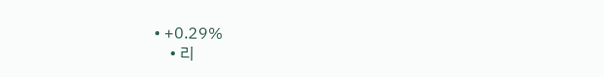• +0.29%
    • 리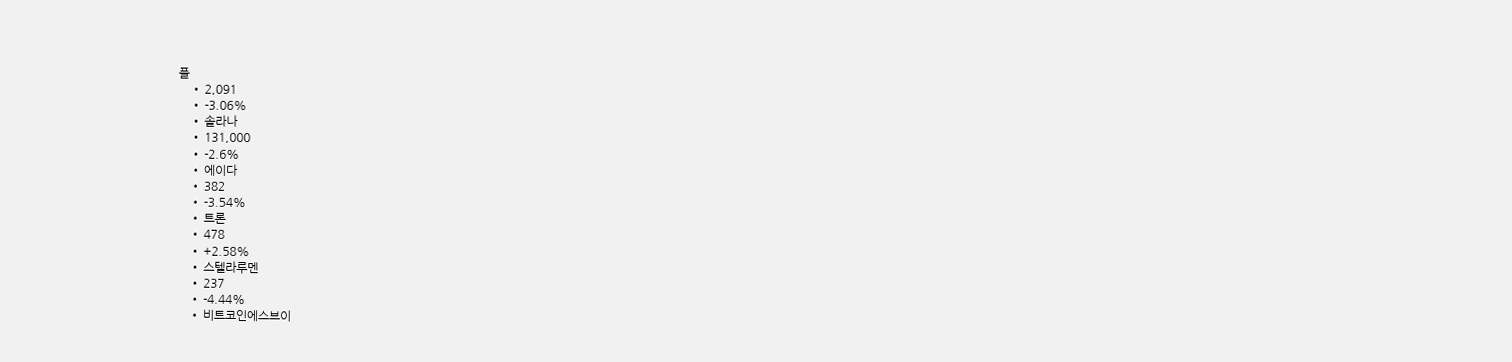플
    • 2,091
    • -3.06%
    • 솔라나
    • 131,000
    • -2.6%
    • 에이다
    • 382
    • -3.54%
    • 트론
    • 478
    • +2.58%
    • 스텔라루멘
    • 237
    • -4.44%
    • 비트코인에스브이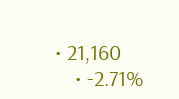• 21,160
    • -2.71%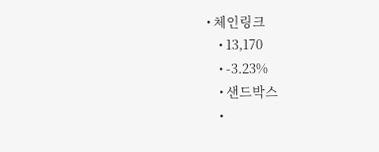• 체인링크
    • 13,170
    • -3.23%
    • 샌드박스
    •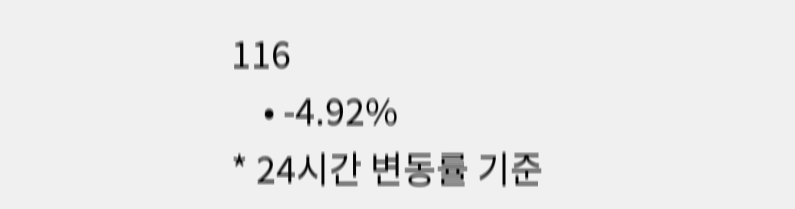116
    • -4.92%
* 24시간 변동률 기준